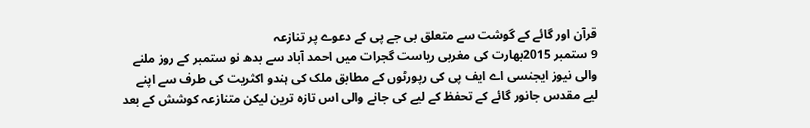قرآن اور گائے کے گوشت سے متعلق بی جے پی کے دعوے پر تنازعہ
9 ستمبر 2015بھارت کی مغربی ریاست گجرات میں احمد آباد سے بدھ نو ستمبر کے روز ملنے والی نیوز ایجنسی اے ایف پی کی رپورٹوں کے مطابق ملک کی ہندو اکثریت کی طرف سے اپنے لیے مقدس جانور گائے کے تحفظ کے لیے کی جانے والی اس تازہ ترین لیکن متنازعہ کوشش کے بعد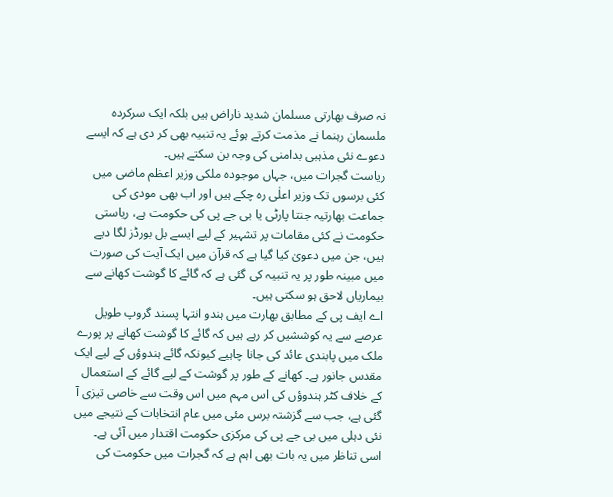نہ صرف بھارتی مسلمان شدید ناراض ہیں بلکہ ایک سرکردہ ملسمان رہنما نے مذمت کرتے ہوئے یہ تنبیہ بھی کر دی ہے کہ ایسے دعوے نئی مذہبی بدامنی کی وجہ بن سکتے ہیں۔
ریاست گجرات میں، جہاں موجودہ ملکی وزیر اعظم ماضی میں کئی برسوں تک وزیر اعلٰی رہ چکے ہیں اور اب بھی مودی کی جماعت بھارتیہ جنتا پارٹی یا بی جے پی کی حکومت ہے، ریاستی حکومت نے کئی مقامات پر تشہیر کے لیے ایسے بل بورڈز لگا دیے ہیں، جن میں دعویٰ کیا گیا ہے کہ قرآن میں ایک آیت کی صورت میں مبینہ طور پر یہ تنبیہ کی گئی ہے کہ گائے کا گوشت کھانے سے بیماریاں لاحق ہو سکتی ہیں۔
اے ایف پی کے مطابق بھارت میں ہندو انتہا پسند گروپ طویل عرصے سے یہ کوششیں کر رہے ہیں کہ گائے کا گوشت کھانے پر پورے ملک میں پابندی عائد کی جانا چاہیے کیونکہ گائے ہندوؤں کے لیے ایک مقدس جانور ہے۔ کھانے کے طور پر گوشت کے لیے گائے کے استعمال کے خلاف کٹر ہندوؤں کی اس مہم میں اس وقت سے خاصی تیزی آ گئی ہے، جب سے گزشتہ برس مئی میں عام انتخابات کے نتیجے میں نئی دہلی میں بی جے پی کی مرکزی حکومت اقتدار میں آئی ہے۔
اسی تناظر میں یہ بات بھی اہم ہے کہ گجرات میں حکومت کی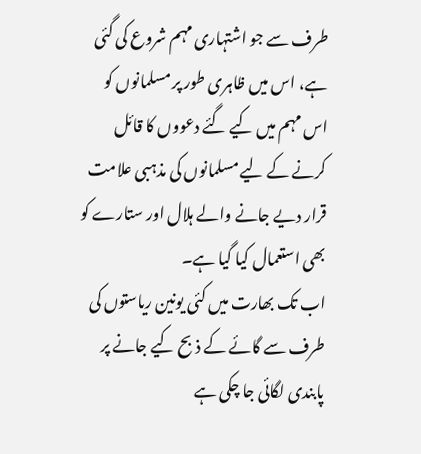طرف سے جو اشتہاری مہم شروع کی گئی ہے، اس میں ظاہری طور پر مسلمانوں کو اس مہم میں کیے گئے دعووں کا قائل کرنے کے لیے مسلمانوں کی مذہبی علامت قرار دیے جانے والے ہلال اور ستارے کو بھی استعمال کیا گیا ہے۔
اب تک بھارت میں کئی یونین ریاستوں کی طرف سے گائے کے ذبح کیے جانے پر پابندی لگائی جا چکی ہے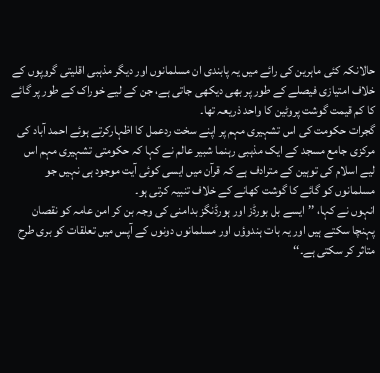حالانکہ کئی ماہرین کی رائے میں یہ پابندی ان مسلمانوں اور دیگر مذہبی اقلیتی گروپوں کے خلاف امتیازی فیصلے کے طور پر بھی دیکھی جاتی ہے، جن کے لیے خوراک کے طور پر گائے کا کم قیمت گوشت پروٹین کا واحد ذریعہ تھا۔
گجرات حکومت کی اس تشہیری مہم پر اپنے سخت ردعمل کا اظہارکرتے ہوئے احمد آباد کی مرکزی جامع مسجد کے ایک مذہبی رہنما شبیر عالم نے کہا کہ حکومتی تشہیری مہم اس لیے اسلام کی توہین کے مترادف ہے کہ قرآن میں ایسی کوئی آیت موجود ہی نہیں جو مسلمانوں کو گائے کا گوشت کھانے کے خلاف تنبیہ کرتی ہو۔
انہوں نے کہا، ’’ایسے بل بورڈز اور ہورڈنگز بدامنی کی وجہ بن کر امن عامہ کو نقصان پہنچا سکتے ہیں اور یہ بات ہندوؤں اور مسلمانوں دونوں کے آپس میں تعلقات کو بری طرح متاثر کر سکتی ہے۔‘‘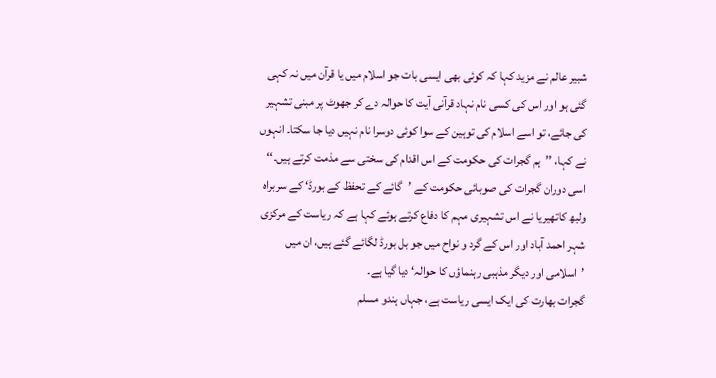شبیر عالم نے مزید کہا کہ کوئی بھی ایسی بات جو اسلام میں یا قرآن میں نہ کہی گئی ہو اور اس کی کسی نام نہاد قرآنی آیت کا حوالہ دے کر جھوٹ پر مبنی تشہیر کی جائے، تو اسے اسلام کی توہین کے سوا کوئی دوسرا نام نہیں دیا جا سکتا۔ انہوں نے کہا، ’’ہم گجرات کی حکومت کے اس اقدام کی سختی سے مذمت کرتے ہیں۔‘‘
اسی دوران گجرات کی صوبائی حکومت کے ’گائے کے تحفظ کے بورڈ‘ کے سربراہ ولبھ کاتھیریا نے اس تشہیری مہم کا دفاع کرتے ہوئے کہا ہے کہ ریاست کے مرکزی شہر احمد آباد اور اس کے گرد و نواح میں جو بل بورڈ لگائے گئے ہیں، ان میں ’اسلامی اور دیگر مذہبی رہنماؤں کا حوالہ‘ دیا گیا ہے۔
گجرات بھارت کی ایک ایسی ریاست ہے، جہاں ہندو مسلم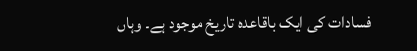فسادات کی ایک باقاعدہ تاریخ موجود ہے۔ وہاں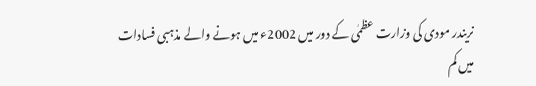نریندر مودی کی وزارت عظمٰی کے دور میں 2002ء میں ہونے والے مذہبی فسادات میں کم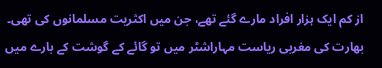از کم ایک ہزار افراد مارے گئے تھے، جن میں اکثریت مسلمانوں کی تھی۔
بھارت کی مغربی ریاست مہاراشٹر میں تو گائے کے گوشت کے بارے میں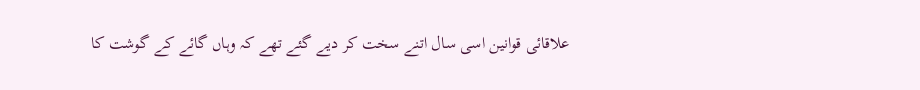علاقائی قوانین اسی سال اتنے سخت کر دیے گئے تھے کہ وہاں گائے کے گوشت کا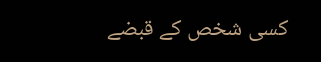کسی شخص کے قبضے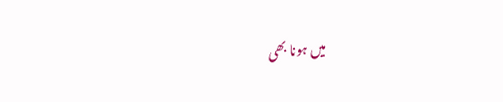میں ہونا بھی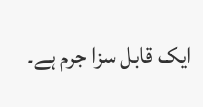ایک قابل سزا جرم ہے۔